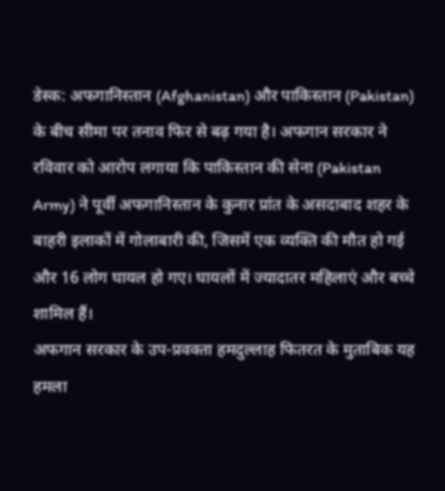डेस्क: अफगानिस्तान (Afghanistan) और पाकिस्तान (Pakistan) के बीच सीमा पर तनाव फिर से बढ़ गया है। अफगान सरकार ने रविवार को आरोप लगाया कि पाकिस्तान की सेना (Pakistan Army) ने पूर्वी अफगानिस्तान के कुनार प्रांत के असदाबाद शहर के बाहरी इलाकों में गोलाबारी की, जिसमें एक व्यक्ति की मौत हो गई और 16 लोग घायल हो गए। घायलों में ज्यादातर महिलाएं और बच्चे शामिल हैं।
अफगान सरकार के उप-प्रवक्ता हमदुल्लाह फितरत के मुताबिक यह हमला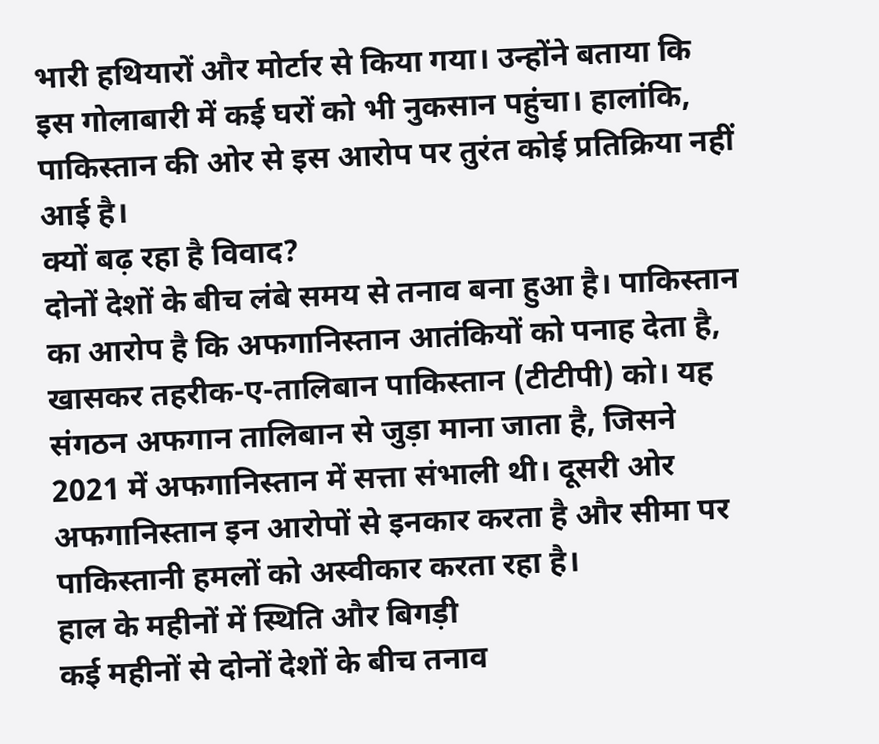भारी हथियारों और मोर्टार से किया गया। उन्होंने बताया कि इस गोलाबारी में कई घरों को भी नुकसान पहुंचा। हालांकि, पाकिस्तान की ओर से इस आरोप पर तुरंत कोई प्रतिक्रिया नहीं आई है।
क्यों बढ़ रहा है विवाद?
दोनों देशों के बीच लंबे समय से तनाव बना हुआ है। पाकिस्तान का आरोप है कि अफगानिस्तान आतंकियों को पनाह देता है, खासकर तहरीक-ए-तालिबान पाकिस्तान (टीटीपी) को। यह संगठन अफगान तालिबान से जुड़ा माना जाता है, जिसने 2021 में अफगानिस्तान में सत्ता संभाली थी। दूसरी ओर अफगानिस्तान इन आरोपों से इनकार करता है और सीमा पर पाकिस्तानी हमलों को अस्वीकार करता रहा है।
हाल के महीनों में स्थिति और बिगड़ी
कई महीनों से दोनों देशों के बीच तनाव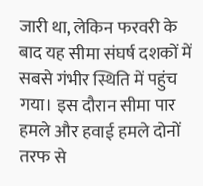जारी था, लेकिन फरवरी के बाद यह सीमा संघर्ष दशकों में सबसे गंभीर स्थिति में पहुंच गया। इस दौरान सीमा पार हमले और हवाई हमले दोनों तरफ से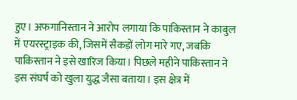हुए। अफगानिस्तान ने आरोप लगाया कि पाकिस्तान ने काबुल में एयरस्ट्राइक की, जिसमें सैकड़ों लोग मारे गए, जबकि पाकिस्तान ने इसे खारिज किया। पिछले महीने पाकिस्तान ने इस संघर्ष को खुला युद्ध जैसा बताया। इस क्षेत्र में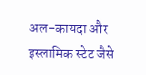अल-कायदा और इस्लामिक स्टेट जैसे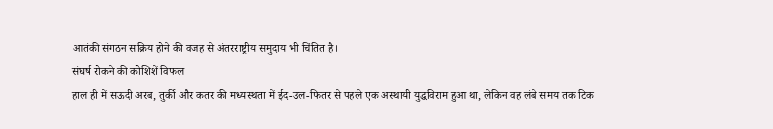आतंकी संगठन सक्रिय होने की वजह से अंतरराष्ट्रीय समुदाय भी चिंतित है।
संघर्ष रोकने की कोशिशें विफल
हाल ही में सऊदी अरब, तुर्की और कतर की मध्यस्थता में ईद-उल-फितर से पहले एक अस्थायी युद्धविराम हुआ था, लेकिन वह लंबे समय तक टिक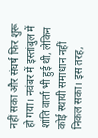नहीं सका और संघर्ष फिर शुरू हो गया। नवंबर में इस्तांबुल में शांति वार्ता भी हुई थी, लेकिन कोई स्थायी समाधान नहीं निकल सका। इस तरह,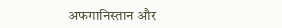अफगानिस्तान और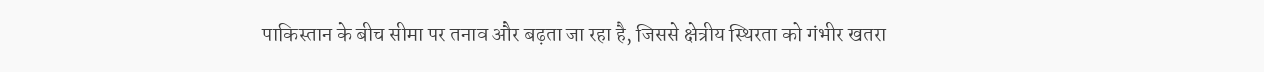पाकिस्तान के बीच सीमा पर तनाव और बढ़ता जा रहा है, जिससे क्षेत्रीय स्थिरता को गंभीर खतरा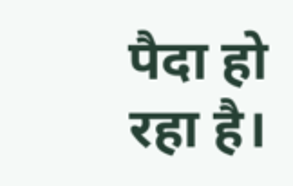पैदा हो रहा है।